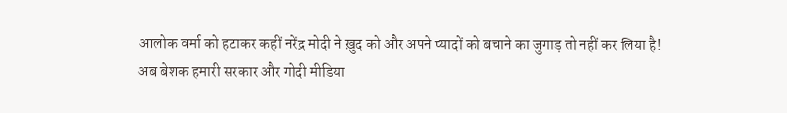आलोक वर्मा को हटाकर कहीं नरेंद्र मोदी ने ख़ुद को और अपने प्यादों को बचाने का जुगाड़ तो नहीं कर लिया है!
अब बेशक हमारी सरकार और गोदी मीडिया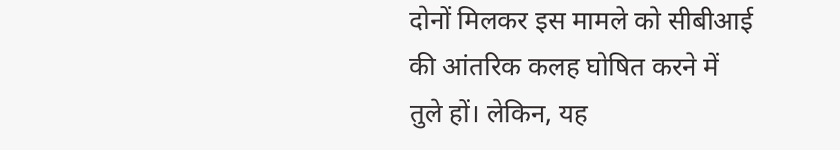दोनों मिलकर इस मामले को सीबीआई की आंतरिक कलह घोषित करने में तुले हों। लेकिन, यह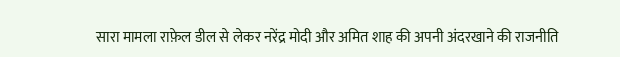सारा मामला राफ़ेल डील से लेकर नरेंद्र मोदी और अमित शाह की अपनी अंदरखाने की राजनीति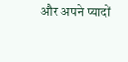और अपने प्यादों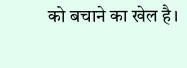को बचाने का खेल है।